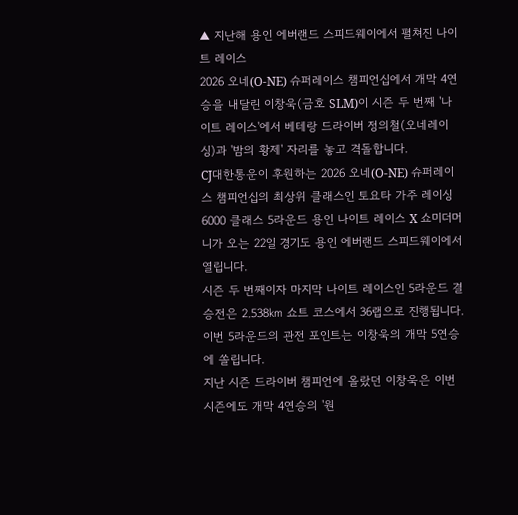▲ 지난해 용인 에버랜드 스피드웨이에서 펼쳐진 나이트 레이스
2026 오네(O-NE) 슈퍼레이스 챔피언십에서 개막 4연승을 내달린 이창욱(금호 SLM)이 시즌 두 번째 '나이트 레이스'에서 베테랑 드라이버 정의철(오네레이싱)과 '밤의 황제' 자리를 놓고 격돌합니다.
CJ대한통운이 후원하는 2026 오네(O-NE) 슈퍼레이스 챔피언십의 최상위 클래스인 토요타 가주 레이싱 6000 클래스 5라운드 용인 나이트 레이스 X 쇼미더머니가 오는 22일 경기도 용인 에버랜드 스피드웨이에서 열립니다.
시즌 두 번째이자 마지막 나이트 레이스인 5라운드 결승전은 2.538㎞ 쇼트 코스에서 36랩으로 진행됩니다.
이번 5라운드의 관전 포인트는 이창욱의 개막 5연승에 쏠립니다.
지난 시즌 드라이버 챔피언에 올랐던 이창욱은 이번 시즌에도 개막 4연승의 '원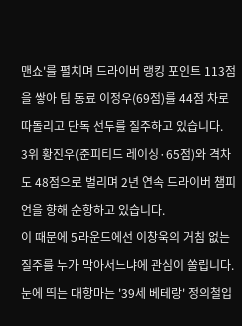맨쇼'를 펼치며 드라이버 랭킹 포인트 113점을 쌓아 팀 동료 이정우(69점)를 44점 차로 따돌리고 단독 선두를 질주하고 있습니다.
3위 황진우(준피티드 레이싱·65점)와 격차도 48점으로 벌리며 2년 연속 드라이버 챔피언을 향해 순항하고 있습니다.
이 때문에 5라운드에선 이창욱의 거침 없는 질주를 누가 막아서느냐에 관심이 쏠립니다.
눈에 띄는 대항마는 '39세 베테랑' 정의철입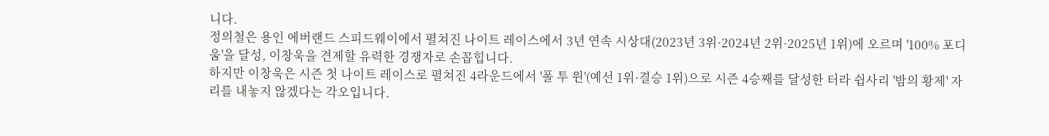니다.
정의철은 용인 에버랜드 스피드웨이에서 펼쳐진 나이트 레이스에서 3년 연속 시상대(2023년 3위·2024년 2위·2025년 1위)에 오르며 '100% 포디움'을 달성, 이창욱을 견제할 유력한 경쟁자로 손꼽힙니다.
하지만 이창욱은 시즌 첫 나이트 레이스로 펼쳐진 4라운드에서 '폴 투 윈'(예선 1위·결승 1위)으로 시즌 4승째를 달성한 터라 쉽사리 '밤의 황제' 자리를 내놓지 않겠다는 각오입니다.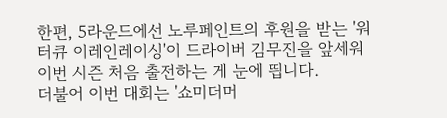한편, 5라운드에선 노루페인트의 후원을 받는 '워터큐 이레인레이싱'이 드라이버 김무진을 앞세워 이번 시즌 처음 출전하는 게 눈에 띕니다.
더불어 이번 대회는 '쇼미더머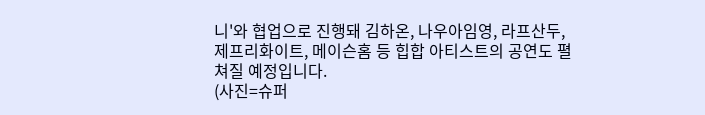니'와 협업으로 진행돼 김하온, 나우아임영, 라프산두, 제프리화이트, 메이슨홈 등 힙합 아티스트의 공연도 펼쳐질 예정입니다.
(사진=슈퍼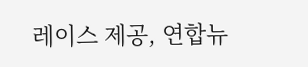레이스 제공, 연합뉴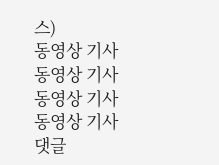스)
동영상 기사
동영상 기사
동영상 기사
동영상 기사
댓글